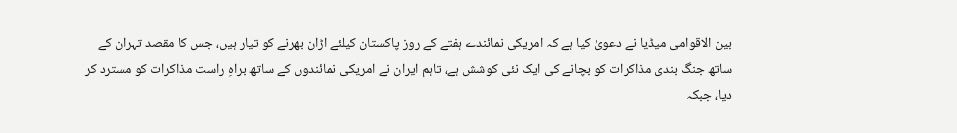بین الاقوامی میڈیا نے دعویٰ کیا ہے کہ امریکی نمائندے ہفتے کے روز پاکستان کیلئے اڑان بھرنے کو تیار ہیں، جس کا مقصد تہران کے ساتھ جنگ بندی مذاکرات کو بچانے کی ایک نئی کوشش ہے، تاہم ایران نے امریکی نمائندوں کے ساتھ براہِ راست مذاکرات کو مسترد کر دیا، جبکہ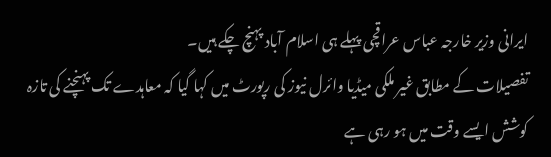ایرانی وزیر خارجہ عباس عراقچی پہلے ہی اسلام آباد پہنچ چکے ہیں۔
تفصیلات کے مطابق غیر ملکی میڈیا وائرل نیوز کی رپورٹ میں کہا گیا کہ معاہدے تک پہنچنے کی تازہ کوشش ایسے وقت میں ہو رہی ہے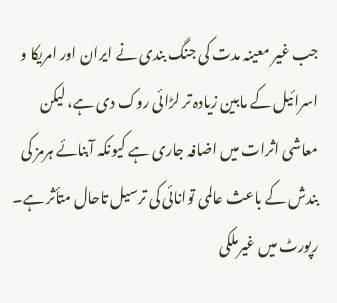جب غیر معینہ مدت کی جنگ بندی نے ایران اور امریکا و اسرائیل کے مابین زیادہ تر لڑائی روک دی ہے، لیکن معاشی اثرات میں اضافہ جاری ہے کیونکہ آبنائے ہرمز کی بندش کے باعث عالمی توانائی کی ترسیل تاحال متأثر ہے۔
رپورٹ میں غیرملکی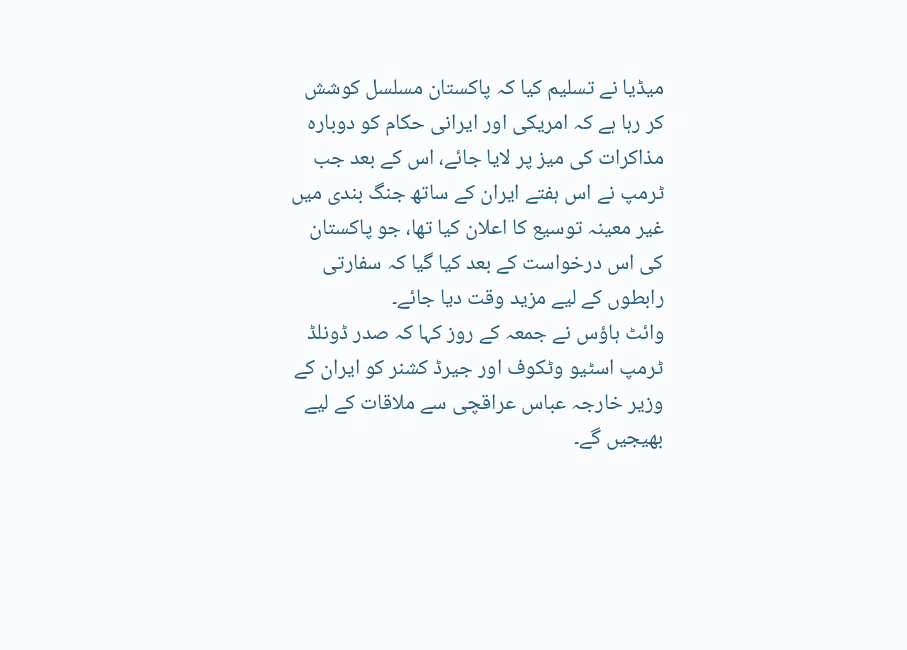میڈیا نے تسلیم کیا کہ پاکستان مسلسل کوشش کر رہا ہے کہ امریکی اور ایرانی حکام کو دوبارہ مذاکرات کی میز پر لایا جائے، اس کے بعد جب ٹرمپ نے اس ہفتے ایران کے ساتھ جنگ بندی میں غیر معینہ توسیع کا اعلان کیا تھا، جو پاکستان کی اس درخواست کے بعد کیا گیا کہ سفارتی رابطوں کے لیے مزید وقت دیا جائے۔
وائٹ ہاؤس نے جمعہ کے روز کہا کہ صدر ڈونلڈ ٹرمپ اسٹیو وٹکوف اور جیرڈ کشنر کو ایران کے وزیر خارجہ عباس عراقچی سے ملاقات کے لیے بھیجیں گے۔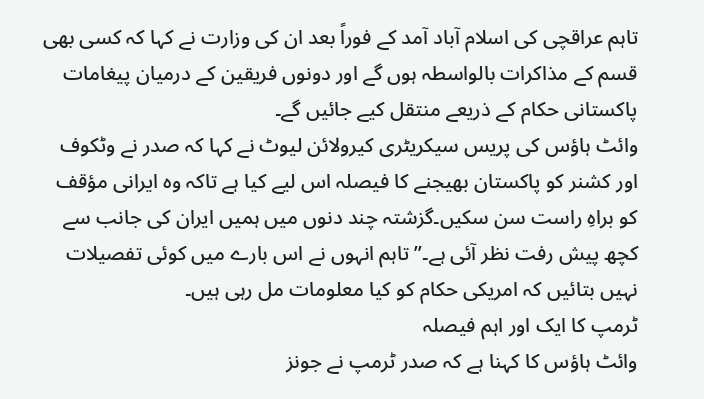تاہم عراقچی کی اسلام آباد آمد کے فوراً بعد ان کی وزارت نے کہا کہ کسی بھی قسم کے مذاکرات بالواسطہ ہوں گے اور دونوں فریقین کے درمیان پیغامات پاکستانی حکام کے ذریعے منتقل کیے جائیں گے۔
وائٹ ہاؤس کی پریس سیکریٹری کیرولائن لیوٹ نے کہا کہ صدر نے وٹکوف اور کشنر کو پاکستان بھیجنے کا فیصلہ اس لیے کیا ہے تاکہ وہ ایرانی مؤقف کو براہِ راست سن سکیں۔گزشتہ چند دنوں میں ہمیں ایران کی جانب سے کچھ پیش رفت نظر آئی ہے۔” تاہم انہوں نے اس بارے میں کوئی تفصیلات نہیں بتائیں کہ امریکی حکام کو کیا معلومات مل رہی ہیں۔
ٹرمپ کا ایک اور اہم فیصلہ
وائٹ ہاؤس کا کہنا ہے کہ صدر ٹرمپ نے جونز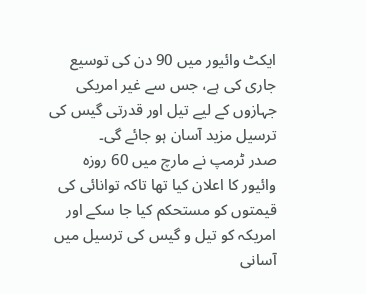ایکٹ وائیور میں 90 دن کی توسیع جاری کی ہے، جس سے غیر امریکی جہازوں کے لیے تیل اور قدرتی گیس کی ترسیل مزید آسان ہو جائے گی۔
صدر ٹرمپ نے مارچ میں 60 روزہ وائیور کا اعلان کیا تھا تاکہ توانائی کی قیمتوں کو مستحکم کیا جا سکے اور امریکہ کو تیل و گیس کی ترسیل میں آسانی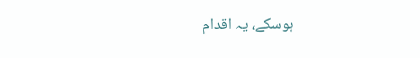ہوسکے، یہ اقدام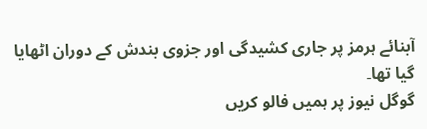آبنائے ہرمز پر جاری کشیدگی اور جزوی بندش کے دوران اٹھایا گیا تھا۔
گوگل نیوز پر ہمیں فالو کریں